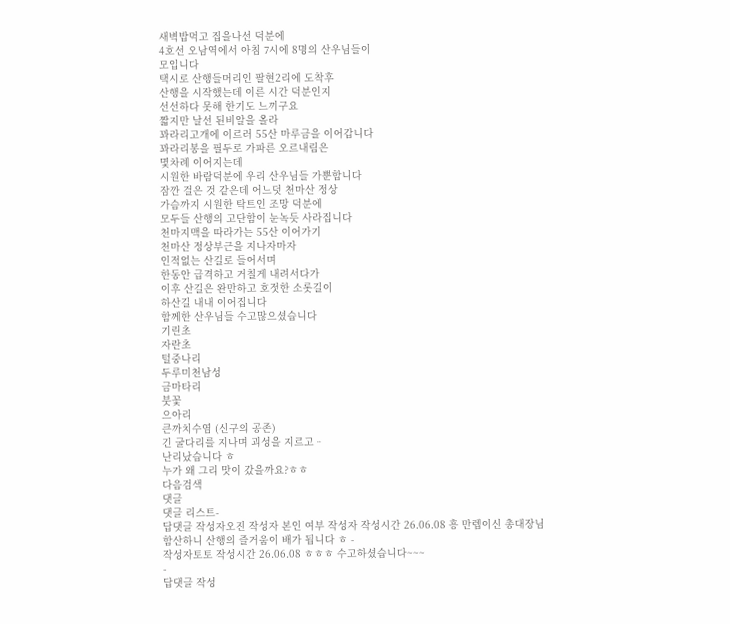새벽밥먹고 집을나선 덕분에
4호선 오남역에서 아침 7시에 8명의 산우님들이
모입니다
택시로 산행들머리인 팔현2리에 도착후
산행을 시작했는데 이른 시간 덕분인지
선선하다 못해 한기도 느끼구요
짧지만 날선 된비알을 올라
꽈라리고개에 이르러 55산 마루금을 이어갑니다
꽈라리봉을 필두로 가파른 오르내림은
몇차례 이어지는데
시원한 바람덕분에 우리 산우님들 가뿐합니다
잠깐 걸은 것 같은데 어느덧 천마산 정상
가슴까지 시원한 탁트인 조망 덕분에
모두들 산행의 고단함이 눈녹듯 사라집니다
천마지맥을 따라가는 55산 이어가기
천마산 정상부근을 지나자마자
인적없는 산길로 들어서며
한동안 급격하고 거칠게 내려서다가
이후 산길은 완만하고 호젓한 소롯길이
하산길 내내 이어집니다
함께한 산우님들 수고많으셨습니다
기린초
자란초
털중나리
두루미천남성
금마타리
붓꽃
으아리
큰까치수염 (신구의 공존)
긴 굴다리를 지나며 괴성을 지르고ᆢ
난리났습니다 ㅎ
누가 왜 그리 맛이 갔을까요?ㅎㅎ
다음검색
댓글
댓글 리스트-
답댓글 작성자오진 작성자 본인 여부 작성자 작성시간 26.06.08 흥 만렙이신 총대장님
함산하니 산행의 즐거움이 배가 됩니다 ㅎ -
작성자토토 작성시간 26.06.08 ㅎㅎㅎ 수고하셨습니다~~~
-
답댓글 작성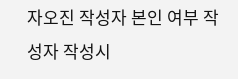자오진 작성자 본인 여부 작성자 작성시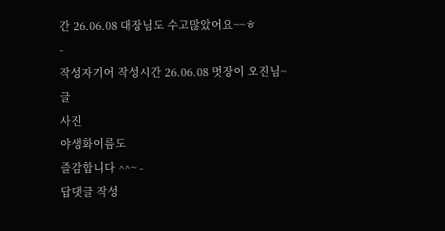간 26.06.08 대장님도 수고많았어요~~ㅎ
-
작성자기어 작성시간 26.06.08 멋장이 오진님~
글
사진
야생화이름도
즐감합니다 ^^~ -
답댓글 작성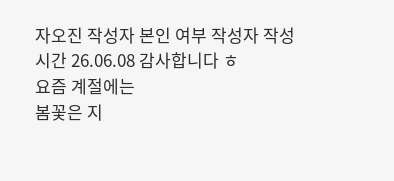자오진 작성자 본인 여부 작성자 작성시간 26.06.08 감사합니다 ㅎ
요즘 계절에는
봄꽃은 지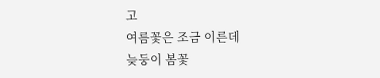고
여름꽃은 조금 이른데
늦둥이 봄꽃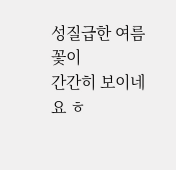성질급한 여름꽃이
간간히 보이네요 ㅎ